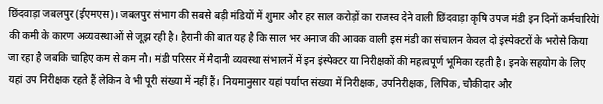छिंदवाड़ा जबलपुर (ईएमएस)। जबलपुर संभाग की सबसे बड़ी मंडियों में शुमार और हर साल करोड़ों का राजस्व देने वाली छिंदवाड़ा कृषि उपज मंडी इन दिनों कर्मचारियेां की कमी के कारण अव्यवस्थाओं से जूझ रही है। हैरानी की बात यह है कि साल भर अनाज की आवक वाली इस मंडी का संचालन केवल दो इंस्पेक्टरों के भरोसे किया जा रहा है जबकि चाहिए कम से कम नौ। मंडी परिसर में मैदानी व्यवस्था संभालनें में इन इंस्पेक्टर या निरीक्षकों की महत्वपूर्ण भूमिका रहती है। इनके सहयोग के लिए यहां उप निरीक्षक रहते हैं लेकिन वे भी पूरी संख्या में नहीं हैं। नियमानुसार यहां पर्याप्त संख्या में निरीक्षक, उपनिरीक्षक, लिपिक, चौकीदार और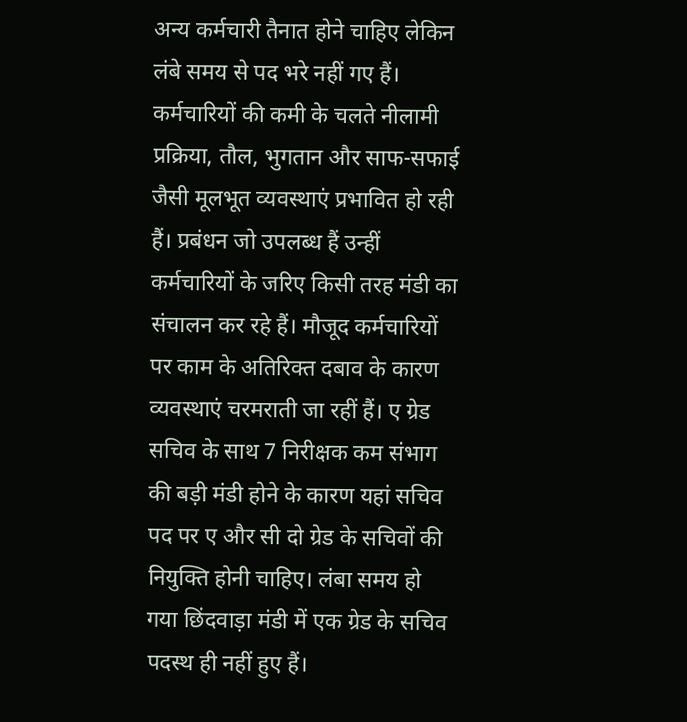अन्य कर्मचारी तैनात होने चाहिए लेकिन लंबे समय से पद भरे नहीं गए हैं। कर्मचारियों की कमी के चलते नीलामी प्रक्रिया, तौल, भुगतान और साफ-सफाई जैसी मूलभूत व्यवस्थाएं प्रभावित हो रही हैं। प्रबंधन जो उपलब्ध हैं उन्हीं कर्मचारियों के जरिए किसी तरह मंडी का संचालन कर रहे हैं। मौजूद कर्मचारियों पर काम के अतिरिक्त दबाव के कारण व्यवस्थाएं चरमराती जा रहीं हैं। ए ग्रेड सचिव के साथ 7 निरीक्षक कम संभाग की बड़ी मंडी होने के कारण यहां सचिव पद पर ए और सी दो ग्रेड के सचिवों की नियुक्ति होनी चाहिए। लंबा समय हो गया छिंदवाड़ा मंडी में एक ग्रेड के सचिव पदस्थ ही नहीं हुए हैं।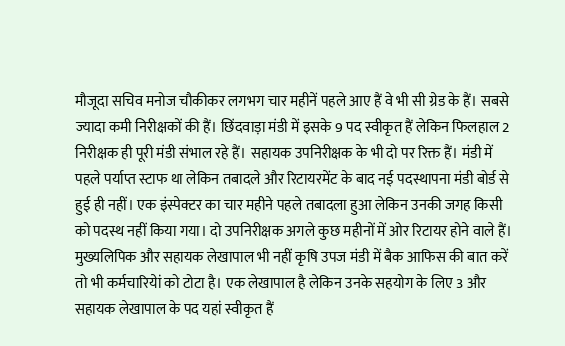मौजूदा सचिव मनोज चौकीकर लगभग चार महीनें पहले आए हैं वे भी सी ग्रेड के हैं। सबसे ज्यादा कमी निरीक्षकों की हैं। छिंदवाड़ा मंडी में इसके 9 पद स्वीकृत हैं लेकिन फिलहाल 2 निरीक्षक ही पूरी मंडी संभाल रहे हैं। सहायक उपनिरीक्षक के भी दो पर रिक्त हैं। मंडी में पहले पर्याप्त स्टाफ था लेकिन तबादले और रिटायरमेंट के बाद नई पदस्थापना मंडी बोर्ड से हुई ही नहीं। एक इंस्पेक्टर का चार महीने पहले तबादला हुआ लेकिन उनकी जगह किसी को पदस्थ नहीं किया गया। दो उपनिरीक्षक अगले कुछ महीनों में ओर रिटायर होने वाले हैं। मुख्यलिपिक और सहायक लेखापाल भी नहीं कृषि उपज मंडी में बैक आफिस की बात करें तो भी कर्मचारियेां को टोटा है। एक लेखापाल है लेकिन उनके सहयोग के लिए 3 और सहायक लेखापाल के पद यहां स्वीकृत हैं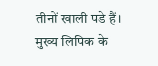तीनों खाली पडे हैं। मुख्य लिपिक के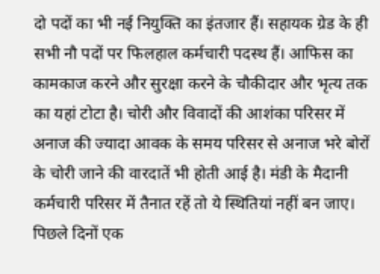दो पदों का भी नई नियुक्ति का इंतजार हैं। सहायक ग्रेड के ही सभी नौ पदों पर फिलहाल कर्मचारी पदस्थ हैं। आफिस का कामकाज करने और सुरक्षा करने के चौकीदार और भृत्य तक का यहां टोटा है। चोरी और विवादों की आशंका परिसर में अनाज की ज्यादा आवक के समय परिसर से अनाज भरे बोरों के चोरी जाने की वारदातें भी होती आई है। मंडी के मैदानी कर्मचारी परिसर में तैनात रहें तो ये स्थितियां नहीं बन जाए। पिछले दिनों एक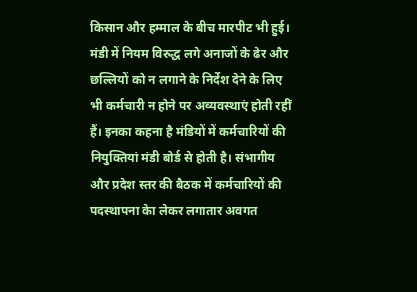किसान और हम्माल के बीच मारपीट भी हुई। मंडी में नियम विरुद्ध लगे अनाजों के ढेर और छल्लियों को न लगाने के निर्देश देने के लिए भी कर्मचारी न होने पर अव्यवस्थाएं होती रहीं हैं। इनका कहना है मंडियों में कर्मचारियों की नियुक्तियां मंडी बोर्ड से होती है। संभागीय और प्रदेश स्तर की बैठक में कर्मचारियों की पदस्थापना केा लेकर लगातार अवगत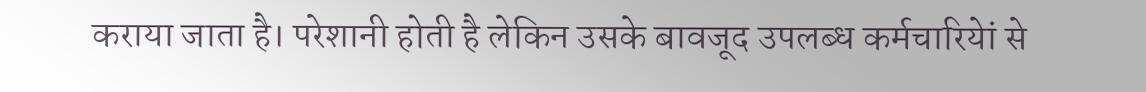कराया जाता है। परेशानी होती है लेकिन उसके बावजूद उपलब्ध कर्मचारियेां से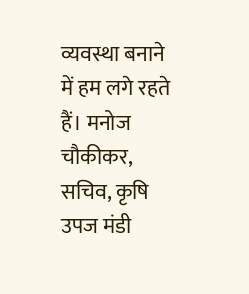व्यवस्था बनाने में हम लगे रहते हैं। मनोज चौकीकर, सचिव, कृषि उपज मंडी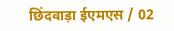छिंदवाड़ा ईएमएस / 02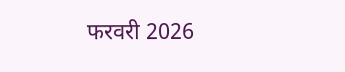फरवरी 2026